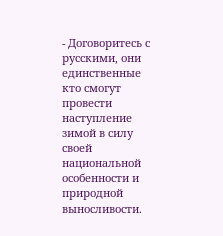- Договоритесь с русскими, они единственные кто смогут провести наступление зимой в силу своей национальной особенности и природной выносливости.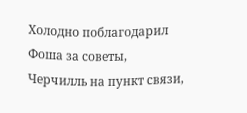Холодно поблагодарил Фоша за советы, Черчилль на пункт связи,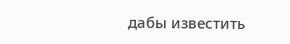дабы известить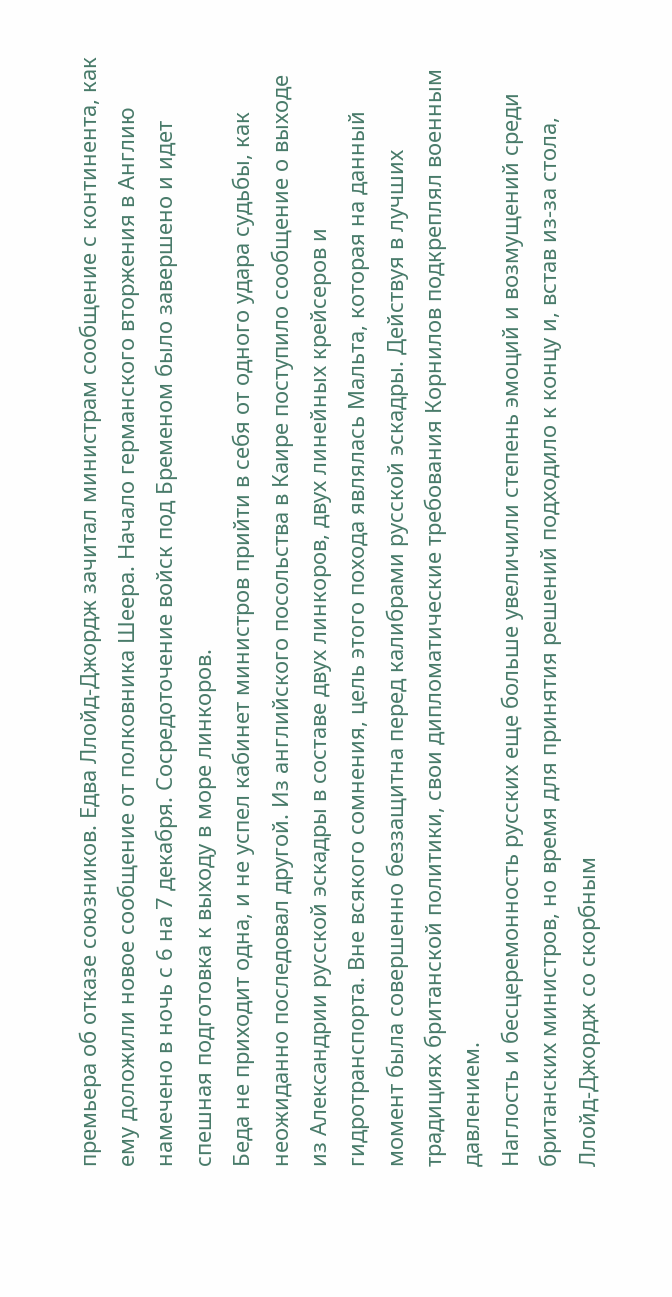премьера об отказе союзников. Едва Ллойд-Джордж зачитал министрам сообщение с континента, как ему доложили новое сообщение от полковника Шеера. Начало германского вторжения в Англию намечено в ночь с 6 на 7 декабря. Сосредоточение войск под Бременом было завершено и идет спешная подготовка к выходу в море линкоров.
Беда не приходит одна, и не успел кабинет министров прийти в себя от одного удара судьбы, как неожиданно последовал другой. Из английского посольства в Каире поступило сообщение о выходе из Александрии русской эскадры в составе двух линкоров, двух линейных крейсеров и гидротранспорта. Вне всякого сомнения, цель этого похода являлась Мальта, которая на данный момент была совершенно беззащитна перед калибрами русской эскадры. Действуя в лучших традициях британской политики, свои дипломатические требования Корнилов подкреплял военным давлением.
Наглость и бесцеремонность русских еще больше увеличили степень эмоций и возмущений среди британских министров, но время для принятия решений подходило к концу и, встав из-за стола, Ллойд-Джордж со скорбным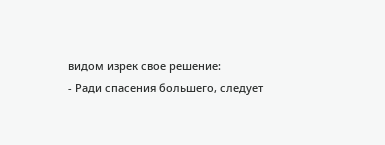видом изрек свое решение:
- Ради спасения большего, следует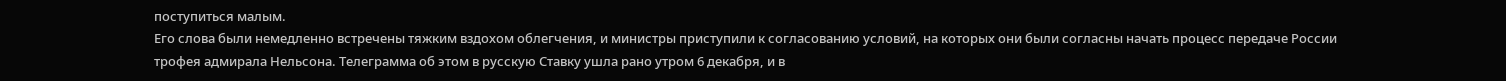поступиться малым.
Его слова были немедленно встречены тяжким вздохом облегчения, и министры приступили к согласованию условий, на которых они были согласны начать процесс передаче России трофея адмирала Нельсона. Телеграмма об этом в русскую Ставку ушла рано утром 6 декабря, и в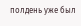полдень уже был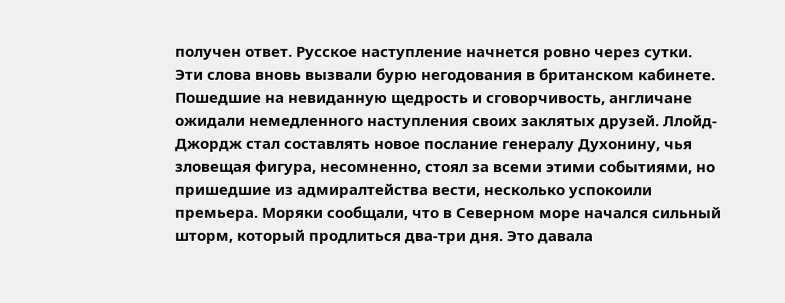получен ответ. Русское наступление начнется ровно через сутки.
Эти слова вновь вызвали бурю негодования в британском кабинете. Пошедшие на невиданную щедрость и сговорчивость, англичане ожидали немедленного наступления своих заклятых друзей. Ллойд-Джордж стал составлять новое послание генералу Духонину, чья зловещая фигура, несомненно, стоял за всеми этими событиями, но пришедшие из адмиралтейства вести, несколько успокоили премьера. Моряки сообщали, что в Северном море начался сильный шторм, который продлиться два-три дня. Это давала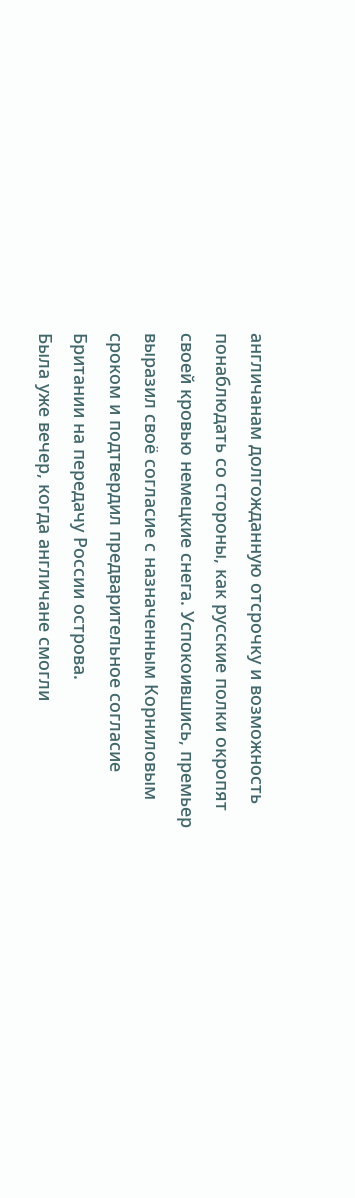англичанам долгожданную отсрочку и возможность понаблюдать со стороны, как русские полки окропят своей кровью немецкие снега. Успокоившись, премьер выразил своё согласие с назначенным Корниловым сроком и подтвердил предварительное согласие Британии на передачу России острова.
Была уже вечер, когда англичане смогли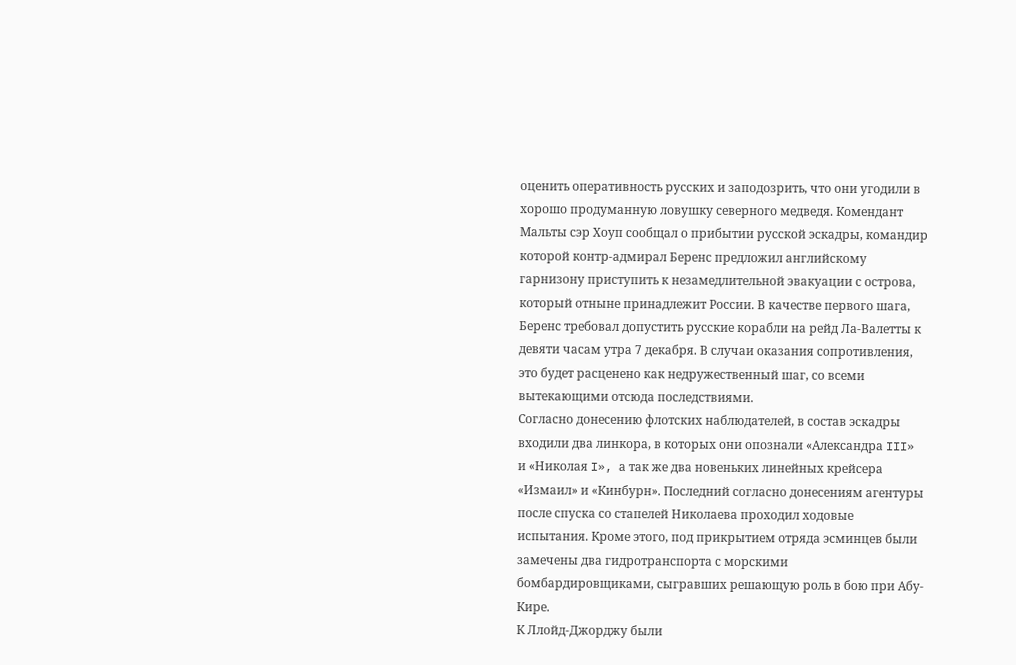оценить оперативность русских и заподозрить, что они угодили в хорошо продуманную ловушку северного медведя. Комендант Мальты сэр Хоуп сообщал о прибытии русской эскадры, командир которой контр-адмирал Беренс предложил английскому гарнизону приступить к незамедлительной эвакуации с острова, который отныне принадлежит России. В качестве первого шага, Беренс требовал допустить русские корабли на рейд Ла-Валетты к девяти часам утра 7 декабря. В случаи оказания сопротивления, это будет расценено как недружественный шаг, со всеми вытекающими отсюда последствиями.
Согласно донесению флотских наблюдателей, в состав эскадры входили два линкора, в которых они опознали «Александра III» и «Николая I», а так же два новеньких линейных крейсера «Измаил» и «Кинбурн». Последний согласно донесениям агентуры после спуска со стапелей Николаева проходил ходовые испытания. Кроме этого, под прикрытием отряда эсминцев были замечены два гидротранспорта с морскими бомбардировщиками, сыгравших решающую роль в бою при Абу-Кире.
К Ллойд-Джорджу были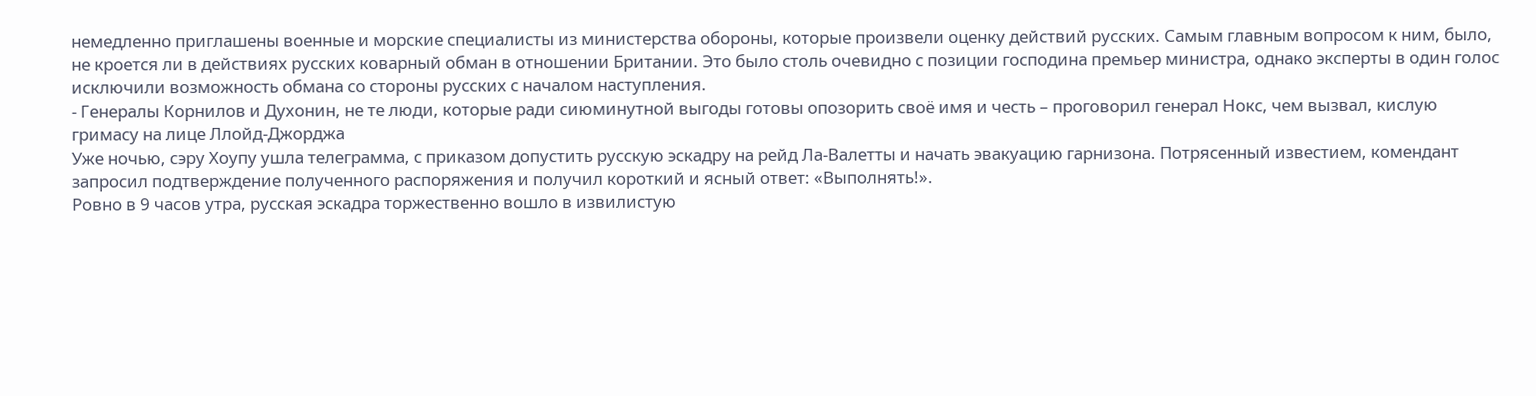немедленно приглашены военные и морские специалисты из министерства обороны, которые произвели оценку действий русских. Самым главным вопросом к ним, было, не кроется ли в действиях русских коварный обман в отношении Британии. Это было столь очевидно с позиции господина премьер министра, однако эксперты в один голос исключили возможность обмана со стороны русских с началом наступления.
- Генералы Корнилов и Духонин, не те люди, которые ради сиюминутной выгоды готовы опозорить своё имя и честь – проговорил генерал Нокс, чем вызвал, кислую гримасу на лице Ллойд-Джорджа
Уже ночью, сэру Хоупу ушла телеграмма, с приказом допустить русскую эскадру на рейд Ла-Валетты и начать эвакуацию гарнизона. Потрясенный известием, комендант запросил подтверждение полученного распоряжения и получил короткий и ясный ответ: «Выполнять!».
Ровно в 9 часов утра, русская эскадра торжественно вошло в извилистую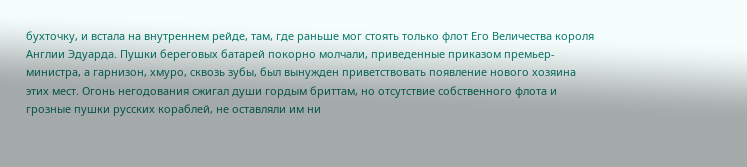бухточку, и встала на внутреннем рейде, там, где раньше мог стоять только флот Его Величества короля Англии Эдуарда. Пушки береговых батарей покорно молчали, приведенные приказом премьер-министра, а гарнизон, хмуро, сквозь зубы, был вынужден приветствовать появление нового хозяина этих мест. Огонь негодования сжигал души гордым бриттам, но отсутствие собственного флота и грозные пушки русских кораблей, не оставляли им ни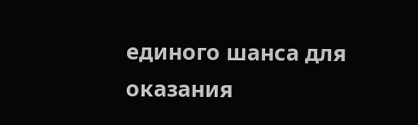единого шанса для оказания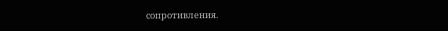сопротивления.